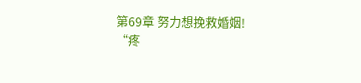第69章 努力想挽救婚姻!
“疼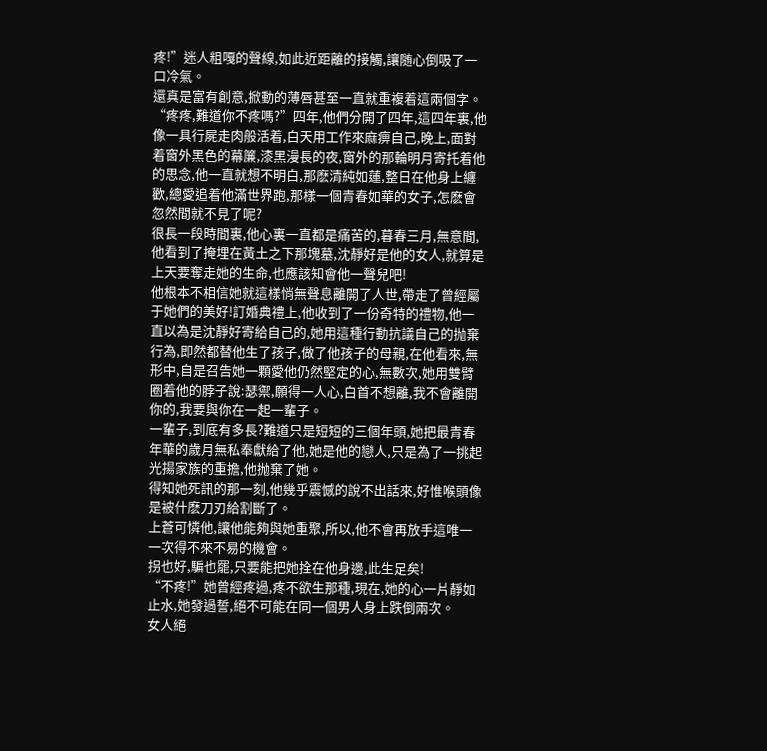疼!”迷人粗嘎的聲線,如此近距離的接觸,讓随心倒吸了一口冷氣。
還真是富有創意,掀動的薄唇甚至一直就重複着這兩個字。
“疼疼,難道你不疼嗎?”四年,他們分開了四年,這四年裏,他像一具行屍走肉般活着,白天用工作來麻痹自己,晚上,面對着窗外黑色的幕簾,漆黑漫長的夜,窗外的那輪明月寄托着他的思念,他一直就想不明白,那麽清純如蓮,整日在他身上纏歡,總愛追着他滿世界跑,那樣一個青春如華的女子,怎麽會忽然間就不見了呢?
很長一段時間裏,他心裏一直都是痛苦的,暮春三月,無意間,他看到了掩埋在黃土之下那塊墓,沈靜好是他的女人,就算是上天要奪走她的生命,也應該知會他一聲兒吧!
他根本不相信她就這樣悄無聲息離開了人世,帶走了曾經屬于她們的美好!訂婚典禮上,他收到了一份奇特的禮物,他一直以為是沈靜好寄給自己的,她用這種行動抗議自己的抛棄行為,即然都替他生了孩子,做了他孩子的母親,在他看來,無形中,自是召告她一顆愛他仍然堅定的心,無數次,她用雙臂圈着他的脖子說:瑟禦,願得一人心,白首不想離,我不會離開你的,我要與你在一起一輩子。
一輩子,到底有多長?難道只是短短的三個年頭,她把最青春年華的歲月無私奉獻給了他,她是他的戀人,只是為了一挑起光揚家族的重擔,他抛棄了她。
得知她死訊的那一刻,他幾乎震憾的說不出話來,好惟喉頭像是被什麽刀刃給割斷了。
上蒼可憐他,讓他能夠與她重聚,所以,他不會再放手這唯一一次得不來不易的機會。
拐也好,騙也罷,只要能把她拴在他身邊,此生足矣!
“不疼!”她曾經疼過,疼不欲生那種,現在,她的心一片靜如止水,她發過誓,絕不可能在同一個男人身上跌倒兩次。
女人絕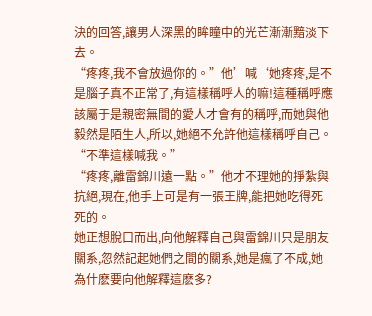決的回答,讓男人深黑的眸瞳中的光芒漸漸黯淡下去。
“疼疼,我不會放過你的。”他’喊‘她疼疼,是不是腦子真不正常了,有這樣稱呼人的嘛!這種稱呼應該屬于是親密無間的愛人才會有的稱呼,而她與他毅然是陌生人,所以,她絕不允許他這樣稱呼自己。
“不準這樣喊我。”
“疼疼,離雷錦川遠一點。”他才不理她的掙紮與抗絕,現在,他手上可是有一張王牌,能把她吃得死死的。
她正想脫口而出,向他解釋自己與雷錦川只是朋友關系,忽然記起她們之間的關系,她是瘋了不成,她為什麽要向他解釋這麽多?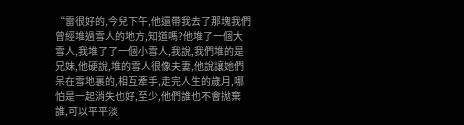“雷很好的,今兒下午,他還帶我去了那塊我們曾經堆過雪人的地方,知道嗎?他堆了一個大雪人,我堆了了一個小雪人,我說,我們堆的是兄妹,他硬說,堆的雪人很像夫妻,他說讓她們呆在雪地裏的,相互牽手,走完人生的歲月,哪怕是一起消失也好,至少,他們誰也不會抛棄誰,可以平平淡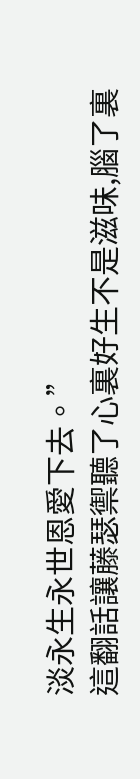淡永生永世恩愛下去。”
這翻話讓藤瑟禦聽了心裏好生不是滋味,腦了裏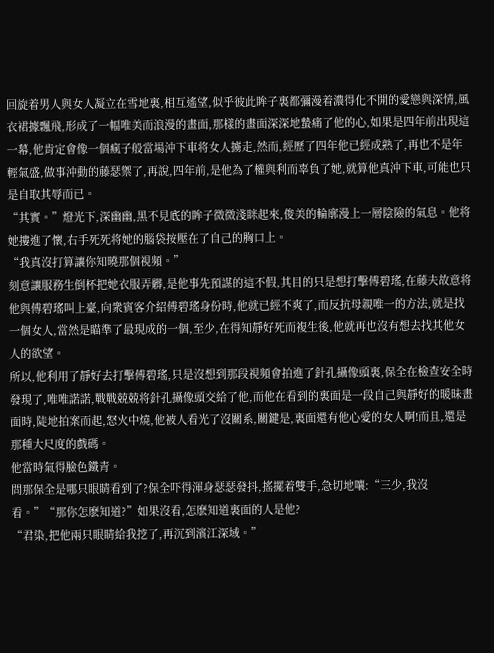回旋着男人與女人凝立在雪地裏,相互遙望,似乎彼此眸子裏都彌漫着濃得化不開的愛戀與深情,風衣裙據飄飛,形成了一幅唯美而浪漫的畫面,那樣的畫面深深地蟄痛了他的心,如果是四年前出現這一幕,他肯定會像一個瘋子般當場沖下車将女人擄走,然而,經歷了四年他已經成熟了,再也不是年輕氣盛,做事沖動的藤瑟禦了,再說,四年前,是他為了權與利而辜負了她,就算他真沖下車,可能也只是自取其辱而已。
“其實。”燈光下,深幽幽,黑不見底的眸子微微淺眯起來,俊美的輪廓漫上一層陰險的氣息。他将她摟進了懷,右手死死将她的腦袋按壓在了自己的胸口上。
“我真沒打算讓你知曉那個視頻。”
刻意讓服務生倒杯把她衣服弄髒,是他事先預謀的這不假,其目的只是想打擊傅碧瑤,在藤夫故意将他與傅碧瑤叫上臺,向衆賓客介紹傅碧瑤身份時,他就已經不爽了,而反抗母親唯一的方法,就是找一個女人,當然是瞄準了最現成的一個,至少,在得知靜好死而複生後,他就再也沒有想去找其他女人的欲望。
所以,他利用了靜好去打擊傅碧瑤,只是沒想到那段視頻會拍進了針孔攝像頭裏,保全在檢查安全時發現了,唯唯諾諾,戰戰兢兢将針孔攝像頭交給了他,而他在看到的裏面是一段自己與靜好的暖昧畫面時,陡地拍案而起,怒火中燒,他被人看光了沒關系,關鍵是,裏面還有他心愛的女人啊!而且,還是那種大尺度的戲碼。
他當時氣得臉色鐵青。
問那保全是哪只眼睛看到了?保全吓得渾身瑟瑟發抖,搖擺着雙手,急切地嚷:“三少,我沒看。”“那你怎麽知道?”如果沒看,怎麽知道裏面的人是他?
“君染,把他兩只眼睛給我挖了,再沉到濱江深域。”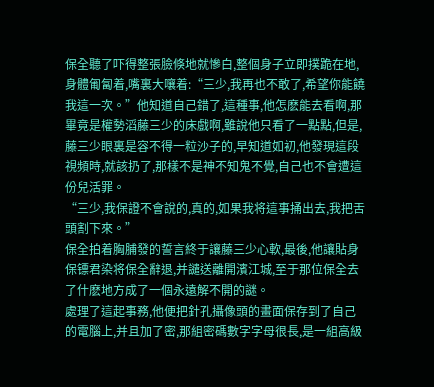保全聽了吓得整張臉倏地就慘白,整個身子立即撲跪在地,身體匍匐着,嘴裏大嚷着:“三少,我再也不敢了,希望你能饒我這一次。”他知道自己錯了,這種事,他怎麽能去看啊,那畢竟是權勢滔藤三少的床戲啊,雖說他只看了一點點,但是,藤三少眼裏是容不得一粒沙子的,早知道如初,他發現這段視頻時,就該扔了,那樣不是神不知鬼不覺,自己也不會遭這份兒活罪。
“三少,我保證不會說的,真的,如果我将這事捅出去,我把舌頭割下來。”
保全拍着胸脯發的誓言終于讓藤三少心軟,最後,他讓貼身保镖君染将保全辭退,并譴送離開濱江城,至于那位保全去了什麽地方成了一個永遠解不開的謎。
處理了這起事務,他便把針孔攝像頭的畫面保存到了自己的電腦上,并且加了密,那組密碼數字字母很長,是一組高級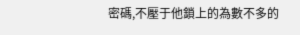密碼,不壓于他鎖上的為數不多的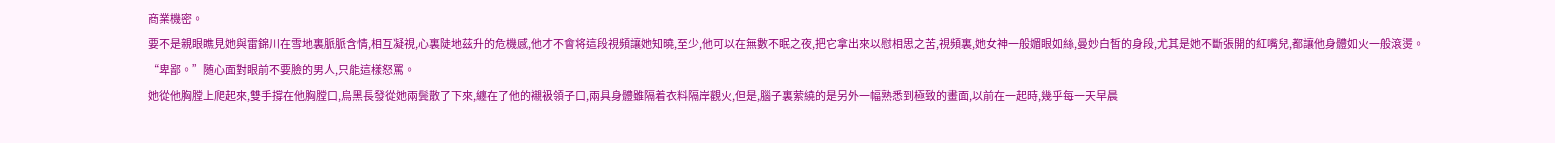商業機密。
要不是親眼瞧見她與雷錦川在雪地裏脈脈含情,相互凝視,心裏陡地茲升的危機感,他才不會将這段視頻讓她知曉,至少,他可以在無數不眠之夜,把它拿出來以慰相思之苦,視頻裏,她女神一般媚眼如絲,曼妙白皙的身段,尤其是她不斷張開的紅嘴兒,都讓他身體如火一般滾燙。
“卑鄙。”随心面對眼前不要臉的男人,只能這樣怒罵。
她從他胸膛上爬起來,雙手撐在他胸膛口,烏黑長發從她兩鬓散了下來,纏在了他的襯衱領子口,兩具身體雖隔着衣料隔岸觀火,但是,腦子裏萦繞的是另外一幅熟悉到極致的畫面,以前在一起時,幾乎每一天早晨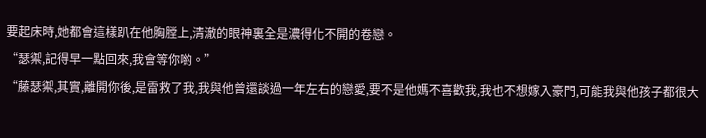要起床時,她都會這樣趴在他胸膛上,清澈的眼神裏全是濃得化不開的卷戀。
“瑟禦,記得早一點回來,我會等你喲。”
“藤瑟禦,其實,離開你後,是雷救了我,我與他曾還談過一年左右的戀愛,要不是他媽不喜歡我,我也不想嫁入豪門,可能我與他孩子都很大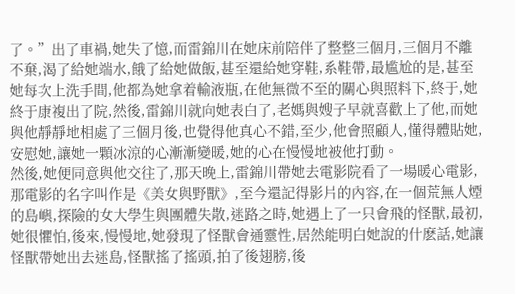了。”出了車禍,她失了憶,而雷錦川在她床前陪伴了整整三個月,三個月不離不棄,渴了給她端水,餓了給她做飯,甚至還給她穿鞋,系鞋帶,最尴尬的是,甚至她每次上洗手間,他都為她拿着輸液瓶,在他無微不至的關心與照料下,終于,她終于康複出了院,然後,雷錦川就向她表白了,老媽與嫂子早就喜歡上了他,而她與他靜靜地相處了三個月後,也覺得他真心不錯,至少,他會照顧人,懂得體貼她,安慰她,讓她一顆冰涼的心漸漸變暖,她的心在慢慢地被他打動。
然後,她便同意與他交往了,那天晚上,雷錦川帶她去電影院看了一場暖心電影,那電影的名字叫作是《美女與野獸》,至今還記得影片的內容,在一個荒無人煙的島嶼,探險的女大學生與團體失散,迷路之時,她遇上了一只會飛的怪獸,最初,她很懼怕,後來,慢慢地,她發現了怪獸會通靈性,居然能明白她說的什麽話,她讓怪獸帶她出去迷島,怪獸搖了搖頭,拍了後翅膀,後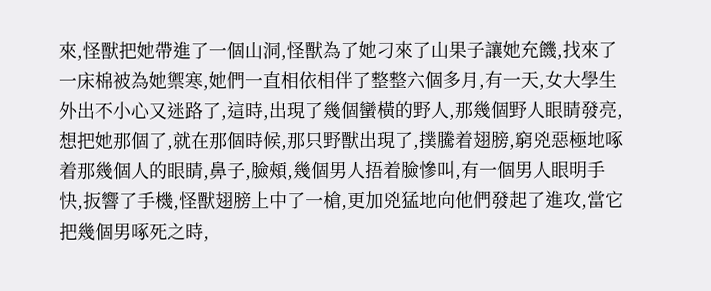來,怪獸把她帶進了一個山洞,怪獸為了她刁來了山果子讓她充饑,找來了一床棉被為她禦寒,她們一直相依相伴了整整六個多月,有一天,女大學生外出不小心又迷路了,這時,出現了幾個蠻橫的野人,那幾個野人眼睛發亮,想把她那個了,就在那個時候,那只野獸出現了,撲騰着翅膀,窮兇惡極地啄着那幾個人的眼睛,鼻子,臉頰,幾個男人捂着臉慘叫,有一個男人眼明手快,扳響了手機,怪獸翅膀上中了一槍,更加兇猛地向他們發起了進攻,當它把幾個男啄死之時,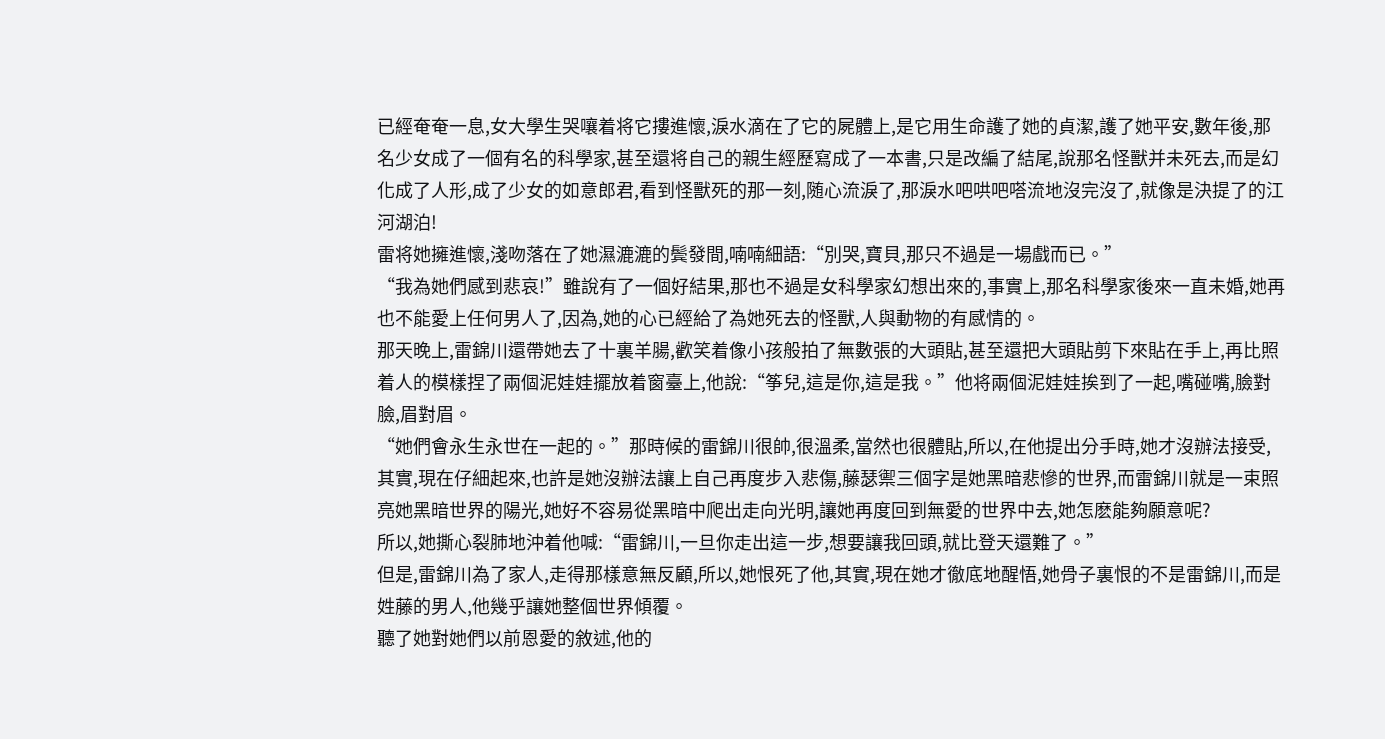已經奄奄一息,女大學生哭嚷着将它摟進懷,淚水滴在了它的屍體上,是它用生命護了她的貞潔,護了她平安,數年後,那名少女成了一個有名的科學家,甚至還将自己的親生經歷寫成了一本書,只是改編了結尾,說那名怪獸并未死去,而是幻化成了人形,成了少女的如意郎君,看到怪獸死的那一刻,随心流淚了,那淚水吧哄吧嗒流地沒完沒了,就像是決提了的江河湖泊!
雷将她擁進懷,淺吻落在了她濕漉漉的鬓發間,喃喃細語:“別哭,寶貝,那只不過是一場戲而已。”
“我為她們感到悲哀!”雖說有了一個好結果,那也不過是女科學家幻想出來的,事實上,那名科學家後來一直未婚,她再也不能愛上任何男人了,因為,她的心已經給了為她死去的怪獸,人與動物的有感情的。
那天晚上,雷錦川還帶她去了十裏羊腸,歡笑着像小孩般拍了無數張的大頭貼,甚至還把大頭貼剪下來貼在手上,再比照着人的模樣捏了兩個泥娃娃擺放着窗臺上,他說:“筝兒,這是你,這是我。”他将兩個泥娃娃挨到了一起,嘴碰嘴,臉對臉,眉對眉。
“她們會永生永世在一起的。”那時候的雷錦川很帥,很溫柔,當然也很體貼,所以,在他提出分手時,她才沒辦法接受,其實,現在仔細起來,也許是她沒辦法讓上自己再度步入悲傷,藤瑟禦三個字是她黑暗悲慘的世界,而雷錦川就是一束照亮她黑暗世界的陽光,她好不容易從黑暗中爬出走向光明,讓她再度回到無愛的世界中去,她怎麽能夠願意呢?
所以,她撕心裂肺地沖着他喊:“雷錦川,一旦你走出這一步,想要讓我回頭,就比登天還難了。”
但是,雷錦川為了家人,走得那樣意無反顧,所以,她恨死了他,其實,現在她才徹底地醒悟,她骨子裏恨的不是雷錦川,而是姓藤的男人,他幾乎讓她整個世界傾覆。
聽了她對她們以前恩愛的敘述,他的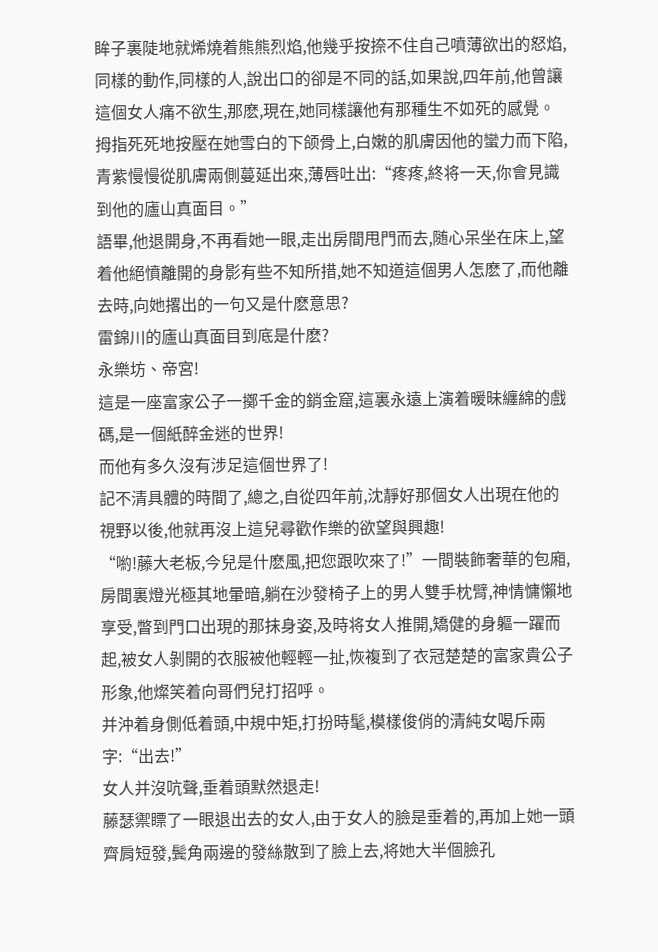眸子裏陡地就烯燒着熊熊烈焰,他幾乎按捺不住自己噴薄欲出的怒焰,同樣的動作,同樣的人,說出口的卻是不同的話,如果說,四年前,他曾讓這個女人痛不欲生,那麽,現在,她同樣讓他有那種生不如死的感覺。
拇指死死地按壓在她雪白的下颌骨上,白嫩的肌膚因他的蠻力而下陷,青紫慢慢從肌膚兩側蔓延出來,薄唇吐出:“疼疼,終将一天,你會見識到他的廬山真面目。”
語畢,他退開身,不再看她一眼,走出房間甩門而去,随心呆坐在床上,望着他絕憤離開的身影有些不知所措,她不知道這個男人怎麽了,而他離去時,向她撂出的一句又是什麽意思?
雷錦川的廬山真面目到底是什麽?
永樂坊、帝宮!
這是一座富家公子一擲千金的銷金窟,這裏永遠上演着暖昧纏綿的戲碼,是一個紙醉金迷的世界!
而他有多久沒有涉足這個世界了!
記不清具體的時間了,總之,自從四年前,沈靜好那個女人出現在他的視野以後,他就再沒上這兒尋歡作樂的欲望與興趣!
“喲!藤大老板,今兒是什麽風,把您跟吹來了!”一間裝飾奢華的包廂,房間裏燈光極其地暈暗,躺在沙發椅子上的男人雙手枕臂,神情慵懶地享受,瞥到門口出現的那抹身姿,及時将女人推開,矯健的身軀一躍而起,被女人剝開的衣服被他輕輕一扯,恢複到了衣冠楚楚的富家貴公子形象,他燦笑着向哥們兒打招呼。
并沖着身側低着頭,中規中矩,打扮時髦,模樣俊俏的清純女喝斥兩字:“出去!”
女人并沒吭聲,垂着頭默然退走!
藤瑟禦瞟了一眼退出去的女人,由于女人的臉是垂着的,再加上她一頭齊肩短發,鬓角兩邊的發絲散到了臉上去,将她大半個臉孔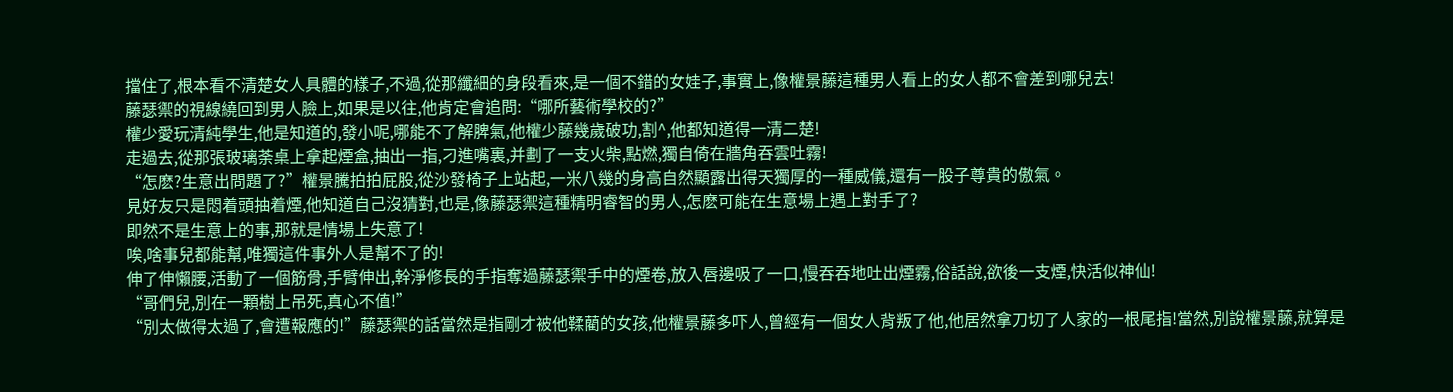擋住了,根本看不清楚女人具體的樣子,不過,從那纖細的身段看來,是一個不錯的女娃子,事實上,像權景藤這種男人看上的女人都不會差到哪兒去!
藤瑟禦的視線繞回到男人臉上,如果是以往,他肯定會追問:“哪所藝術學校的?”
權少愛玩清純學生,他是知道的,發小呢,哪能不了解脾氣,他權少藤幾歲破功,割^,他都知道得一清二楚!
走過去,從那張玻璃荼桌上拿起煙盒,抽出一指,刁進嘴裏,并劃了一支火柴,點燃,獨自倚在牆角吞雲吐霧!
“怎麽?生意出問題了?”權景騰拍拍屁股,從沙發椅子上站起,一米八幾的身高自然顯露出得天獨厚的一種威儀,還有一股子尊貴的傲氣。
見好友只是悶着頭抽着煙,他知道自己沒猜對,也是,像藤瑟禦這種精明睿智的男人,怎麽可能在生意場上遇上對手了?
即然不是生意上的事,那就是情場上失意了!
唉,啥事兒都能幫,唯獨這件事外人是幫不了的!
伸了伸懶腰,活動了一個筋骨,手臂伸出,幹淨修長的手指奪過藤瑟禦手中的煙卷,放入唇邊吸了一口,慢吞吞地吐出煙霧,俗話說,欲後一支煙,快活似神仙!
“哥們兒,別在一顆樹上吊死,真心不值!”
“別太做得太過了,會遭報應的!”藤瑟禦的話當然是指剛才被他鞣藺的女孩,他權景藤多吓人,曾經有一個女人背叛了他,他居然拿刀切了人家的一根尾指!當然,別說權景藤,就算是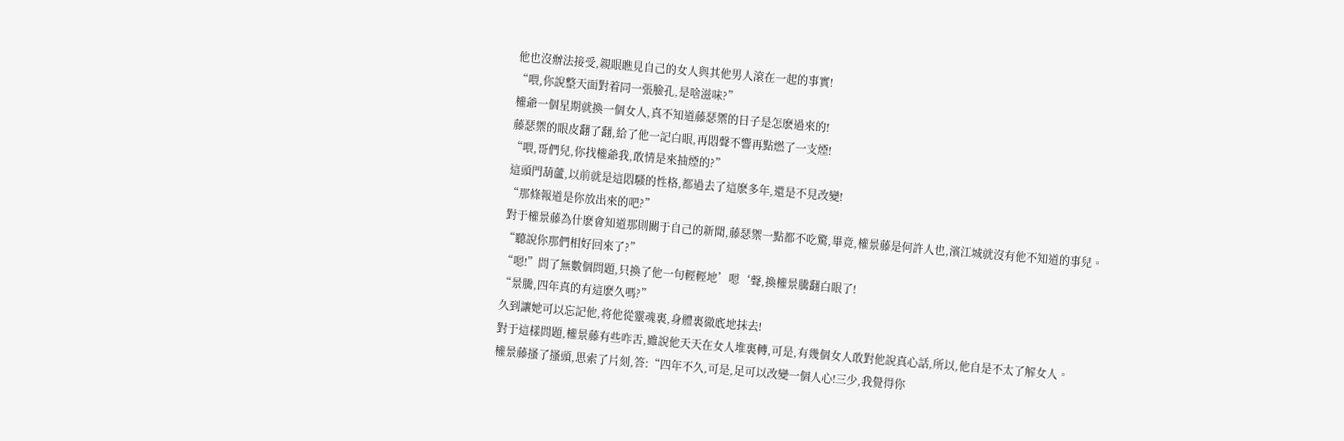他也沒辦法接受,親眼瞧見自己的女人與其他男人滾在一起的事實!
“喂,你說整天面對着同一張臉孔,是啥滋味?”
權爺一個星期就換一個女人,真不知道藤瑟禦的日子是怎麽過來的!
藤瑟禦的眼皮翻了翻,給了他一記白眼,再悶聲不響再點燃了一支煙!
“喂,哥們兒,你找權爺我,敢情是來抽煙的?”
這頭門葫蘆,以前就是這悶騷的性格,都過去了這麽多年,還是不見改變!
“那條報道是你放出來的吧?”
對于權景藤為什麽會知道那則關于自己的新聞,藤瑟禦一點都不吃驚,畢竟,權景藤是何許人也,濱江城就沒有他不知道的事兒。
“聽說你那們相好回來了?”
“嗯!”問了無數個問題,只換了他一句輕輕地’嗯‘聲,換權景騰翻白眼了!
“景騰,四年真的有這麽久嗎?”
久到讓她可以忘記他,将他從靈魂裏,身體裏徹底地抹去!
對于這樣問題,權景藤有些咋舌,雖說他天天在女人堆裏轉,可是,有幾個女人敢對他說真心話,所以,他自是不太了解女人。
權景藤搔了搔頭,思索了片刻,答:“四年不久,可是,足可以改變一個人心!三少,我覺得你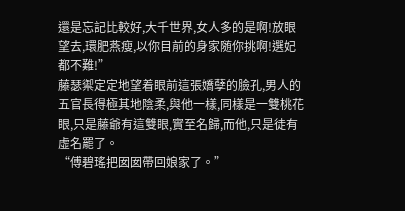還是忘記比較好,大千世界,女人多的是啊!放眼望去,環肥燕瘦,以你目前的身家随你挑啊!選妃都不難!”
藤瑟禦定定地望着眼前這張嬌孽的臉孔,男人的五官長得極其地陰柔,與他一樣,同樣是一雙桃花眼,只是藤爺有這雙眼,實至名歸,而他,只是徒有虛名罷了。
“傅碧瑤把囡囡帶回娘家了。”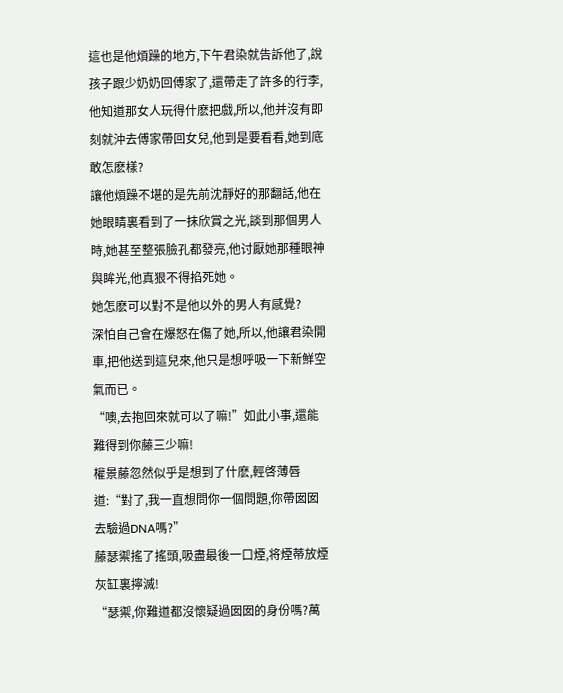這也是他煩躁的地方,下午君染就告訴他了,說孩子跟少奶奶回傅家了,還帶走了許多的行李,他知道那女人玩得什麽把戲,所以,他并沒有即刻就沖去傅家帶回女兒,他到是要看看,她到底敢怎麽樣?
讓他煩躁不堪的是先前沈靜好的那翻話,他在她眼睛裏看到了一抹欣賞之光,談到那個男人時,她甚至整張臉孔都發亮,他讨厭她那種眼神與眸光,他真狠不得掐死她。
她怎麽可以對不是他以外的男人有感覺?
深怕自己會在爆怒在傷了她,所以,他讓君染開車,把他送到這兒來,他只是想呼吸一下新鮮空氣而已。
“噢,去抱回來就可以了嘛!”如此小事,還能難得到你藤三少嘛!
權景藤忽然似乎是想到了什麽,輕啓薄唇道:“對了,我一直想問你一個問題,你帶囡囡去驗過DNA嗎?”
藤瑟禦搖了搖頭,吸盡最後一口煙,将煙蒂放煙灰缸裏擰滅!
“瑟禦,你難道都沒懷疑過囡囡的身份嗎?萬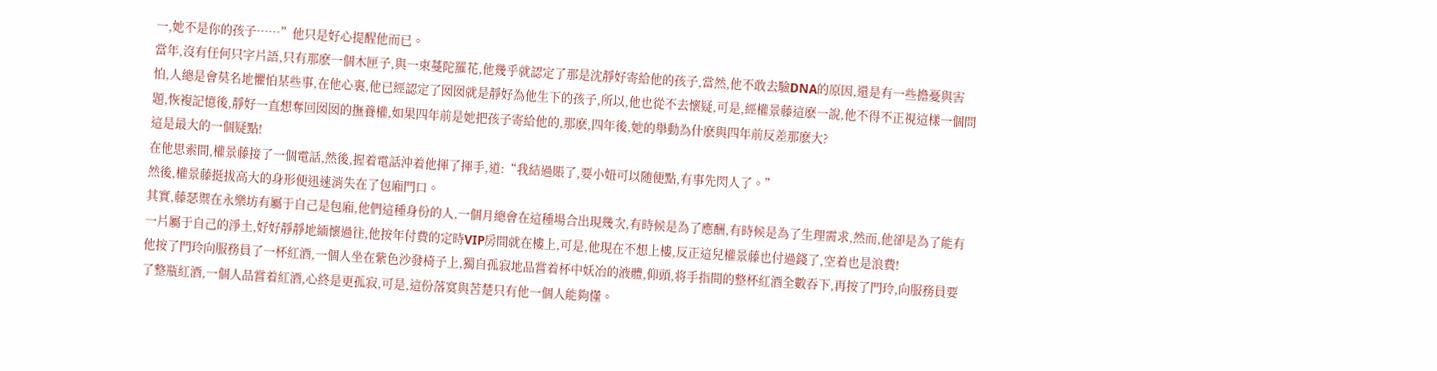一,她不是你的孩子……”他只是好心提醒他而已。
當年,沒有任何只字片語,只有那麽一個木匣子,與一束蔓陀羅花,他幾乎就認定了那是沈靜好寄給他的孩子,當然,他不敢去驗DNA的原因,還是有一些擔憂與害怕,人總是會莫名地懼怕某些事,在他心裏,他已經認定了囡囡就是靜好為他生下的孩子,所以,他也從不去懷疑,可是,經權景藤這麽一說,他不得不正視這樣一個問題,恢複記憶後,靜好一直想奪回囡囡的撫養權,如果四年前是她把孩子寄給他的,那麽,四年後,她的舉動為什麽與四年前反差那麽大?
這是最大的一個疑點!
在他思索間,權景藤接了一個電話,然後,握着電話沖着他揮了揮手,道:“我結過賬了,要小妞可以随便點,有事先閃人了。”
然後,權景藤挺拔高大的身形便迅速消失在了包廂門口。
其實,藤瑟禦在永樂坊有屬于自己是包廂,他們這種身份的人,一個月總會在這種場合出現幾次,有時候是為了應酬,有時候是為了生理需求,然而,他卻是為了能有一片屬于自己的淨土,好好靜靜地緬懷過往,他按年付費的定時VIP房間就在樓上,可是,他現在不想上樓,反正這兒權景藤也付過錢了,空着也是浪費!
他按了門玲向服務員了一杯紅酒,一個人坐在紫色沙發椅子上,獨自孤寂地品嘗着杯中妖冶的液體,仰頭,将手指間的整杯紅酒全數吞下,再按了門玲,向服務員要了整瓶紅酒,一個人品嘗着紅酒,心終是更孤寂,可是,這份落寞與苦楚只有他一個人能夠懂。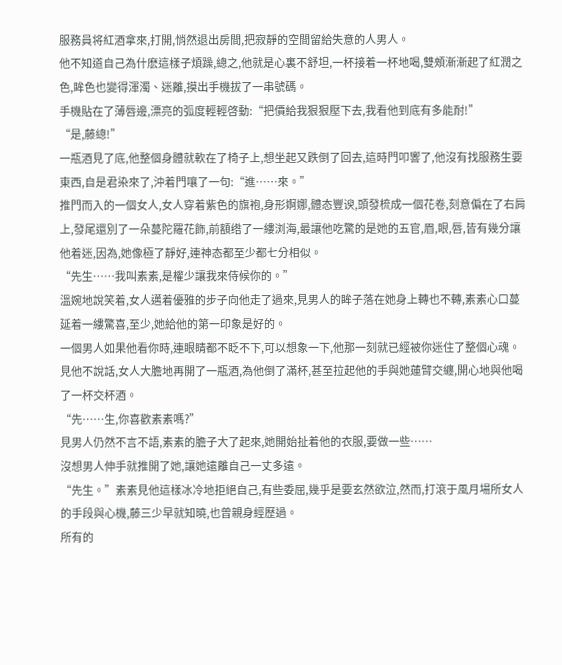服務員将紅酒拿來,打開,悄然退出房間,把寂靜的空間留給失意的人男人。
他不知道自己為什麽這樣子煩躁,總之,他就是心裏不舒坦,一杯接着一杯地喝,雙頰漸漸起了紅潤之色,眸色也變得渾濁、迷離,摸出手機拔了一串號碼。
手機貼在了薄唇邊,漂亮的弧度輕輕啓動:“把價給我狠狠壓下去,我看他到底有多能耐!”
“是,藤總!”
一瓶酒見了底,他整個身體就軟在了椅子上,想坐起又跌倒了回去,這時門叩響了,他沒有找服務生要東西,自是君染來了,沖着門嚷了一句:“進……來。”
推門而入的一個女人,女人穿着紫色的旗袍,身形婀娜,體态豐谀,頭發梳成一個花卷,刻意偏在了右肩上,發尾還別了一朵蔓陀羅花飾,前額绺了一縷浏海,最讓他吃驚的是她的五官,眉,眼,唇,皆有幾分讓他着迷,因為,她像極了靜好,連神态都至少都七分相似。
“先生……我叫素素,是權少讓我來侍候你的。”
溫婉地說笑着,女人邁着優雅的步子向他走了過來,見男人的眸子落在她身上轉也不轉,素素心口蔓延着一縷驚喜,至少,她給他的第一印象是好的。
一個男人如果他看你時,連眼睛都不眨不下,可以想象一下,他那一刻就已經被你迷住了整個心魂。
見他不說話,女人大膽地再開了一瓶酒,為他倒了滿杯,甚至拉起他的手與她蓮臂交纏,開心地與他喝了一杯交杯酒。
“先……生,你喜歡素素嗎?”
見男人仍然不言不語,素素的膽子大了起來,她開始扯着他的衣服,要做一些……
沒想男人伸手就推開了她,讓她遠離自己一丈多遠。
“先生。”素素見他這樣冰冷地拒絕自己,有些委屈,幾乎是要玄然欲泣,然而,打滾于風月場所女人的手段與心機,藤三少早就知曉,也曾親身經歷過。
所有的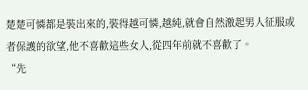楚楚可憐都是裝出來的,裝得越可憐,越純,就會自然激起男人征服或者保護的欲望,他不喜歡這些女人,從四年前就不喜歡了。
“先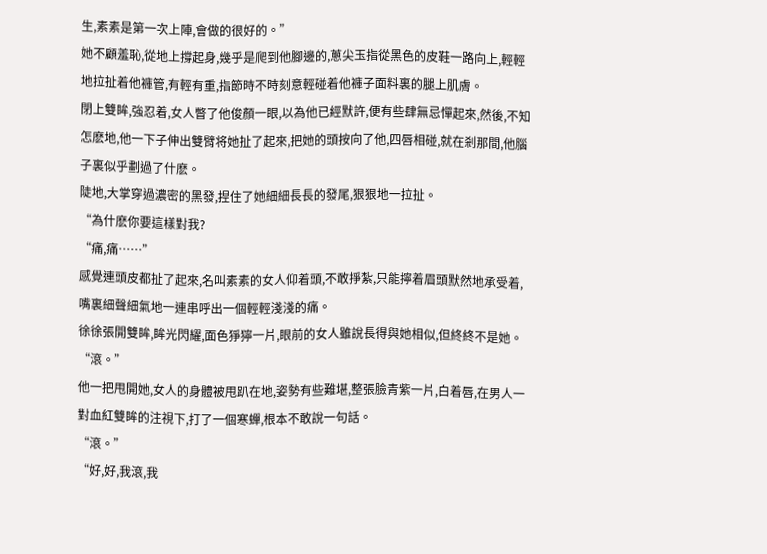生,素素是第一次上陣,會做的很好的。”
她不顧羞恥,從地上撐起身,幾乎是爬到他腳邊的,蔥尖玉指從黑色的皮鞋一路向上,輕輕地拉扯着他褲管,有輕有重,指節時不時刻意輕碰着他褲子面料裏的腿上肌膚。
閉上雙眸,強忍着,女人瞥了他俊顏一眼,以為他已經默許,便有些肆無忌憚起來,然後,不知怎麽地,他一下子伸出雙臂将她扯了起來,把她的頭按向了他,四唇相碰,就在剎那間,他腦子裏似乎劃過了什麽。
陡地,大掌穿過濃密的黑發,捏住了她細細長長的發尾,狠狠地一拉扯。
“為什麽你要這樣對我?
“痛,痛……”
感覺連頭皮都扯了起來,名叫素素的女人仰着頭,不敢掙紮,只能擰着眉頭默然地承受着,嘴裏細聲細氣地一連串呼出一個輕輕淺淺的痛。
徐徐張開雙眸,眸光閃耀,面色猙獰一片,眼前的女人雖說長得與她相似,但終終不是她。
“滾。”
他一把甩開她,女人的身體被甩趴在地,姿勢有些難堪,整張臉青紫一片,白着唇,在男人一對血紅雙眸的注視下,打了一個寒蟬,根本不敢說一句話。
“滾。”
“好,好,我滾,我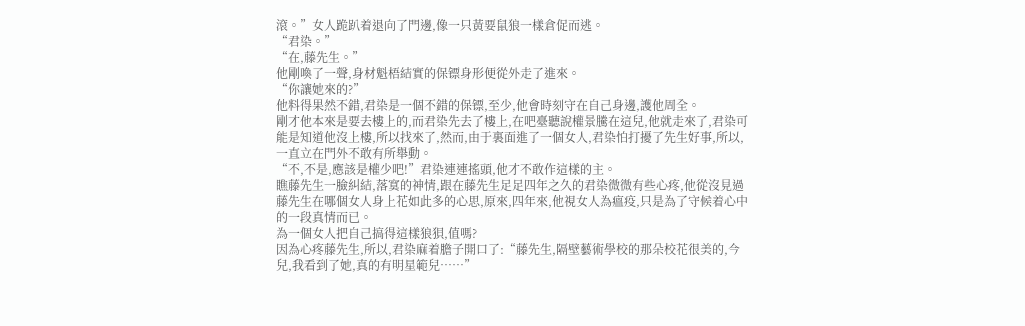滾。”女人跪趴着退向了門邊,像一只黃要鼠狼一樣倉促而逃。
“君染。”
“在,藤先生。”
他剛喚了一聲,身材魁梧結實的保镖身形便從外走了進來。
“你讓她來的?”
他料得果然不錯,君染是一個不錯的保镖,至少,他會時刻守在自己身邊,護他周全。
剛才他本來是要去樓上的,而君染先去了樓上,在吧臺聽說權景騰在這兒,他就走來了,君染可能是知道他沒上樓,所以找來了,然而,由于裏面進了一個女人,君染怕打擾了先生好事,所以,一直立在門外不敢有所舉動。
“不,不是,應該是權少吧!”君染連連搖頭,他才不敢作這樣的主。
瞧藤先生一臉糾結,落寞的神情,跟在藤先生足足四年之久的君染微微有些心疼,他從沒見過藤先生在哪個女人身上花如此多的心思,原來,四年來,他視女人為瘟疫,只是為了守候着心中的一段真情而已。
為一個女人把自己搞得這樣狼狽,值嗎?
因為心疼藤先生,所以,君染麻着膽子開口了:“藤先生,隔壁藝術學校的那朵校花很美的,今兒,我看到了她,真的有明星範兒……”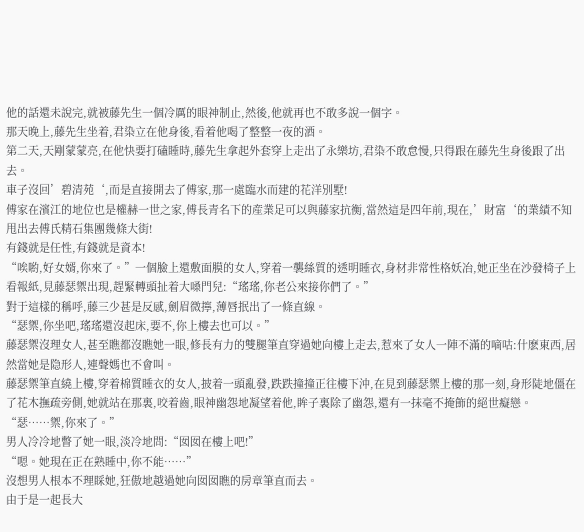他的話還未說完,就被藤先生一個冷厲的眼神制止,然後,他就再也不敢多說一個字。
那天晚上,藤先生坐着,君染立在他身後,看着他喝了整整一夜的酒。
第二天,天剛蒙蒙亮,在他快要打磕睡時,藤先生拿起外套穿上走出了永樂坊,君染不敢怠慢,只得跟在藤先生身後跟了出去。
車子沒回’碧清苑‘,而是直接開去了傅家,那一處臨水而建的花洋別墅!
傅家在濱江的地位也是權赫一世之家,傅長青名下的産業足可以與藤家抗衡,當然這是四年前,現在,’財富‘的業績不知甩出去傅氏精石集團幾條大街!
有錢就是任性,有錢就是資本!
“唉喲,好女婿,你來了。”一個臉上還敷面膜的女人,穿着一襲絲質的透明睡衣,身材非常性格妖冶,她正坐在沙發椅子上看報紙,見藤瑟禦出現,趕緊轉頭扯着大嗓門兒:“瑤瑤,你老公來接你們了。”
對于這樣的稱呼,藤三少甚是反感,劍眉微擰,薄唇抿出了一條直線。
“瑟禦,你坐吧,瑤瑤還沒起床,要不,你上樓去也可以。”
藤瑟禦沒理女人,甚至瞧都沒瞧她一眼,修長有力的雙腿筆直穿過她向樓上走去,惹來了女人一陣不滿的嘀咕:什麽東西,居然當她是隐形人,連聲媽也不會叫。
藤瑟禦筆直繞上樓,穿着棉質睡衣的女人,披着一頭亂發,跌跌撞撞正往樓下沖,在見到藤瑟禦上樓的那一刻,身形陡地僵在了花木撫疏旁側,她就站在那裏,咬着齒,眼神幽怨地凝望着他,眸子裏除了幽怨,還有一抹毫不掩飾的絕世癡戀。
“瑟……禦,你來了。”
男人冷冷地瞥了她一眼,淡冷地問:“囡囡在樓上吧!”
“嗯。她現在正在熟睡中,你不能……”
沒想男人根本不理睬她,狂傲地越過她向囡囡瞧的房章筆直而去。
由于是一起長大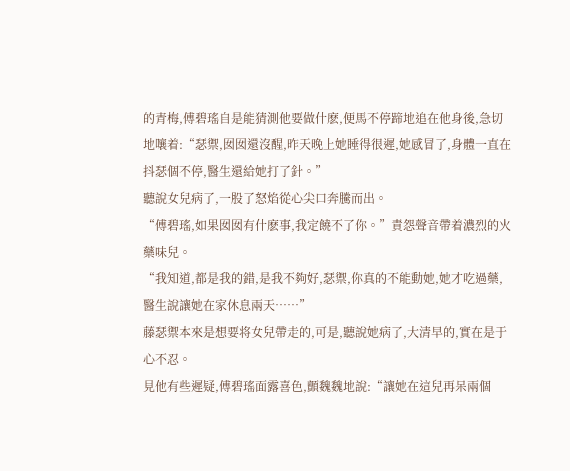的青梅,傅碧瑤自是能猜測他要做什麽,便馬不停蹄地追在他身後,急切地嚷着:“瑟禦,囡囡還沒醒,昨天晚上她睡得很遲,她感冒了,身體一直在抖瑟個不停,醫生還給她打了針。”
聽說女兒病了,一股了怒焰從心尖口奔騰而出。
“傅碧瑤,如果囡囡有什麽事,我定饒不了你。”責怨聲音帶着濃烈的火藥味兒。
“我知道,都是我的錯,是我不夠好,瑟禦,你真的不能動她,她才吃過藥,醫生說讓她在家休息兩天……”
藤瑟禦本來是想要将女兒帶走的,可是,聽說她病了,大清早的,實在是于心不忍。
見他有些遲疑,傅碧瑤面露喜色,顫魏魏地說:“讓她在這兒再呆兩個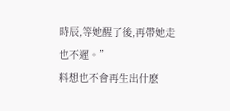時辰,等她醒了後,再帶她走也不遲。”
料想也不會再生出什麽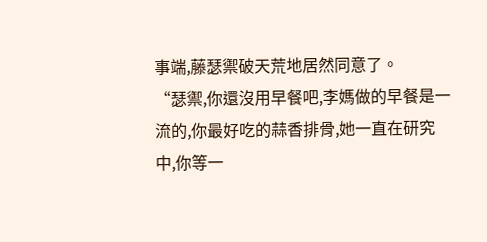事端,藤瑟禦破天荒地居然同意了。
“瑟禦,你還沒用早餐吧,李媽做的早餐是一流的,你最好吃的蒜香排骨,她一直在研究中,你等一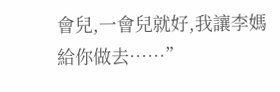會兒,一會兒就好,我讓李媽給你做去……”